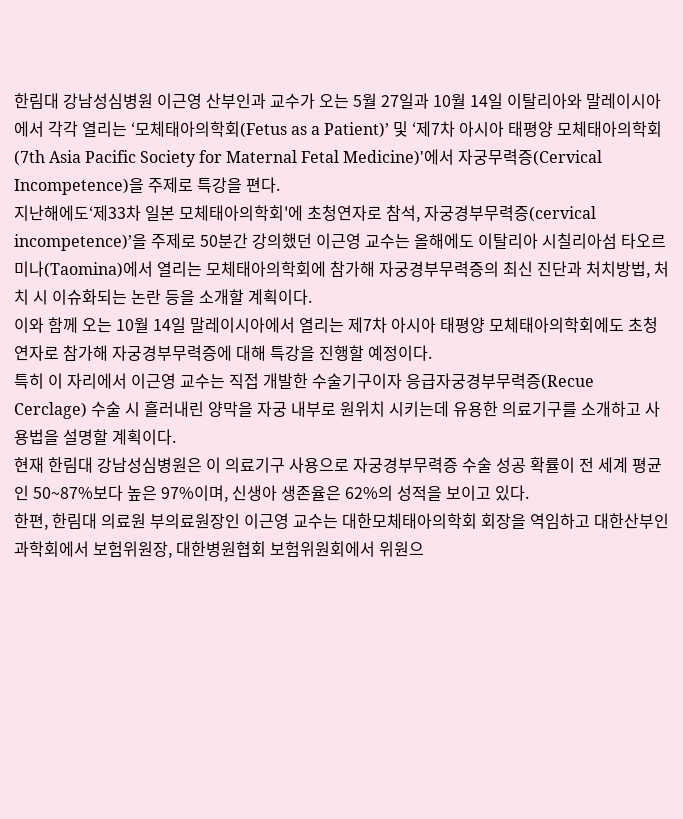한림대 강남성심병원 이근영 산부인과 교수가 오는 5월 27일과 10월 14일 이탈리아와 말레이시아에서 각각 열리는 ‘모체태아의학회(Fetus as a Patient)’ 및 ‘제7차 아시아 태평양 모체태아의학회(7th Asia Pacific Society for Maternal Fetal Medicine)'에서 자궁무력증(Cervical Incompetence)을 주제로 특강을 편다.
지난해에도‘제33차 일본 모체태아의학회'에 초청연자로 참석, 자궁경부무력증(cervical incompetence)’을 주제로 50분간 강의했던 이근영 교수는 올해에도 이탈리아 시칠리아섬 타오르미나(Taomina)에서 열리는 모체태아의학회에 참가해 자궁경부무력증의 최신 진단과 처치방법, 처치 시 이슈화되는 논란 등을 소개할 계획이다.
이와 함께 오는 10월 14일 말레이시아에서 열리는 제7차 아시아 태평양 모체태아의학회에도 초청연자로 참가해 자궁경부무력증에 대해 특강을 진행할 예정이다.
특히 이 자리에서 이근영 교수는 직접 개발한 수술기구이자 응급자궁경부무력증(Recue Cerclage) 수술 시 흘러내린 양막을 자궁 내부로 원위치 시키는데 유용한 의료기구를 소개하고 사용법을 설명할 계획이다.
현재 한림대 강남성심병원은 이 의료기구 사용으로 자궁경부무력증 수술 성공 확률이 전 세계 평균인 50~87%보다 높은 97%이며, 신생아 생존율은 62%의 성적을 보이고 있다.
한편, 한림대 의료원 부의료원장인 이근영 교수는 대한모체태아의학회 회장을 역임하고 대한산부인과학회에서 보험위원장, 대한병원협회 보험위원회에서 위원으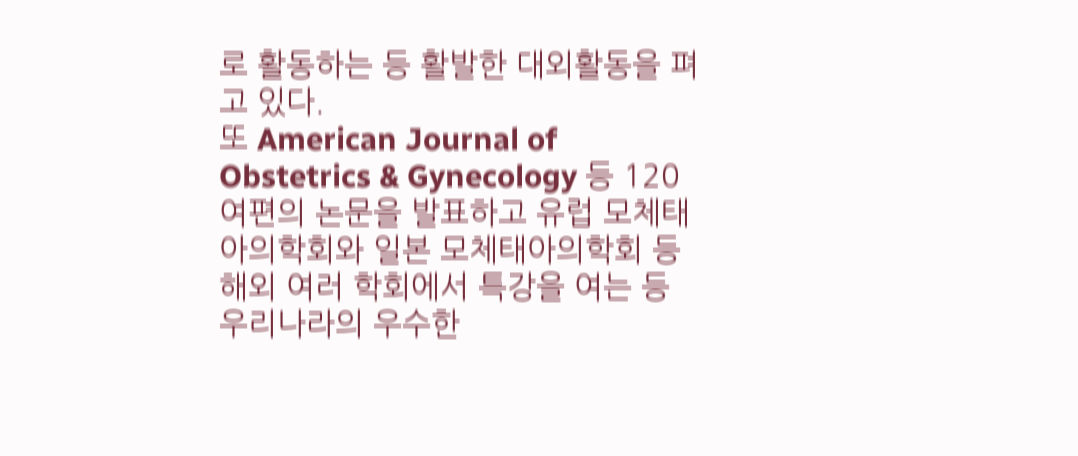로 활동하는 등 활발한 대외활동을 펴고 있다.
또 American Journal of Obstetrics & Gynecology 등 120여편의 논문을 발표하고 유럽 모체태아의학회와 일본 모체태아의학회 등 해외 여러 학회에서 특강을 여는 등 우리나라의 우수한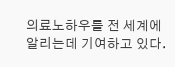의료노하우를 전 세계에 알리는데 기여하고 있다.